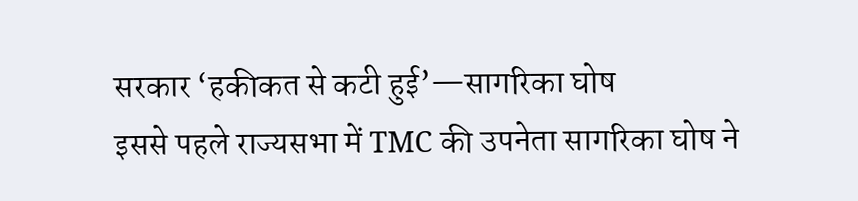सरकार ‘हकीकत से कटी हुई’—सागरिका घोष
इससे पहले राज्यसभा में TMC की उपनेता सागरिका घोष ने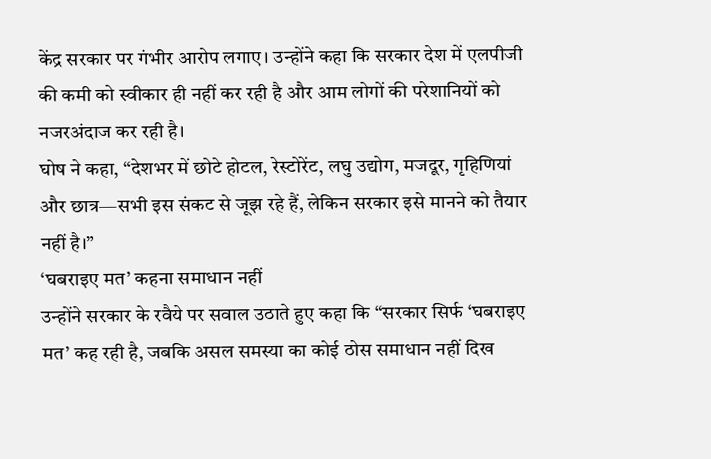केंद्र सरकार पर गंभीर आरोप लगाए। उन्होंने कहा कि सरकार देश में एलपीजी की कमी को स्वीकार ही नहीं कर रही है और आम लोगों की परेशानियों को नजरअंदाज कर रही है।
घोष ने कहा, “देशभर में छोटे होटल, रेस्टोरेंट, लघु उद्योग, मजदूर, गृहिणियां और छात्र—सभी इस संकट से जूझ रहे हैं, लेकिन सरकार इसे मानने को तैयार नहीं है।”
‘घबराइए मत’ कहना समाधान नहीं
उन्होंने सरकार के रवैये पर सवाल उठाते हुए कहा कि “सरकार सिर्फ ‘घबराइए मत’ कह रही है, जबकि असल समस्या का कोई ठोस समाधान नहीं दिख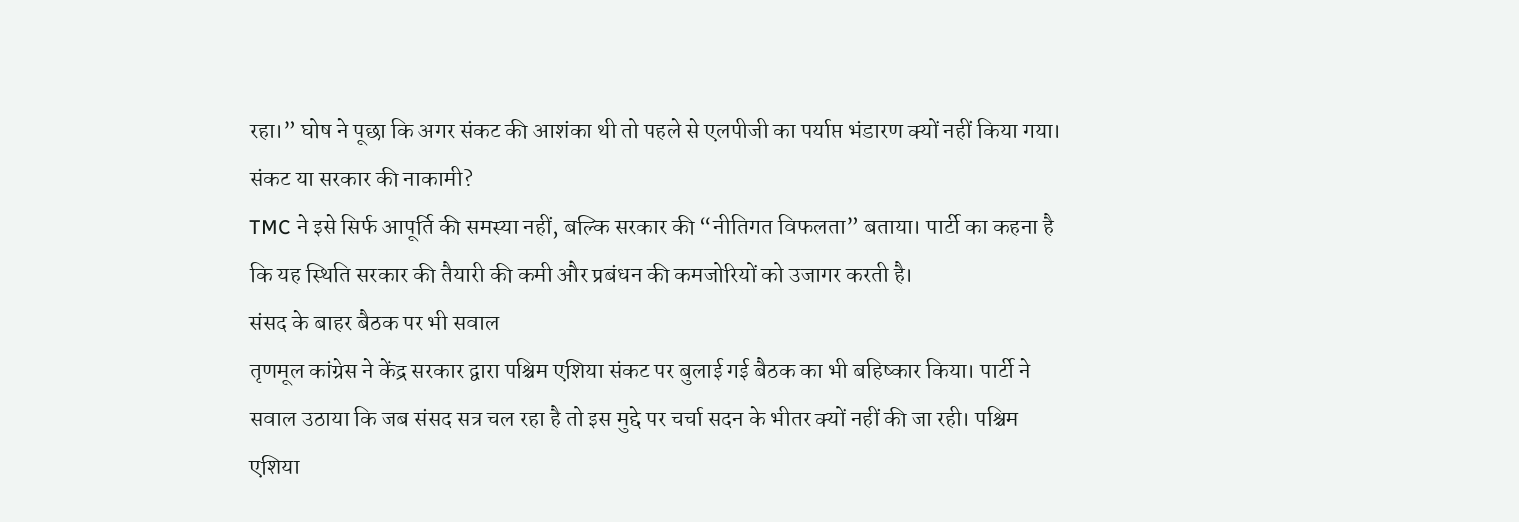रहा।” घोष ने पूछा कि अगर संकट की आशंका थी तो पहले से एलपीजी का पर्याप्त भंडारण क्यों नहीं किया गया।
संकट या सरकार की नाकामी?
TMC ने इसे सिर्फ आपूर्ति की समस्या नहीं, बल्कि सरकार की “नीतिगत विफलता” बताया। पार्टी का कहना है कि यह स्थिति सरकार की तैयारी की कमी और प्रबंधन की कमजोरियों को उजागर करती है।
संसद के बाहर बैठक पर भी सवाल
तृणमूल कांग्रेस ने केंद्र सरकार द्वारा पश्चिम एशिया संकट पर बुलाई गई बैठक का भी बहिष्कार किया। पार्टी ने सवाल उठाया कि जब संसद सत्र चल रहा है तो इस मुद्दे पर चर्चा सदन के भीतर क्यों नहीं की जा रही। पश्चिम एशिया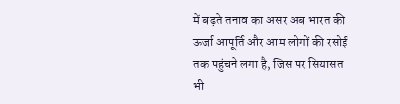में बढ़ते तनाव का असर अब भारत की ऊर्जा आपूर्ति और आम लोगों की रसोई तक पहुंचने लगा है, जिस पर सियासत भी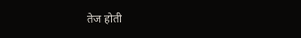तेज होती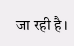जा रही है।